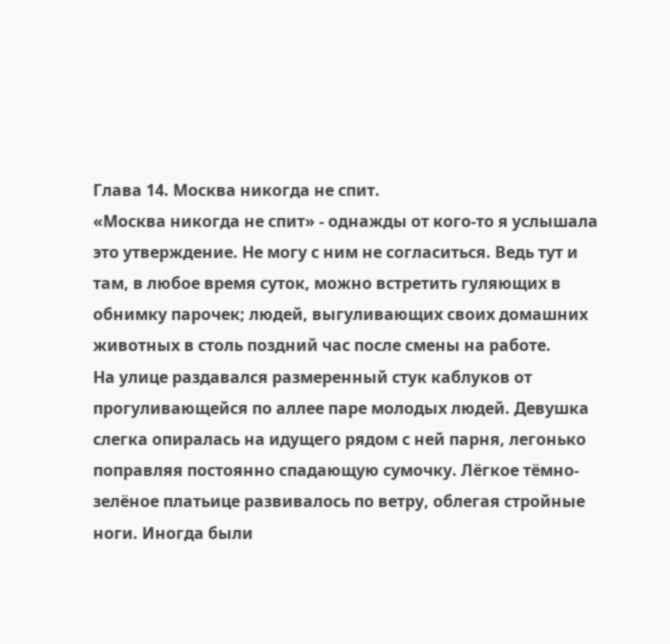Глава 14. Москва никогда не спит.
«Москва никогда не спит» - однажды от кого-то я услышала это утверждение. Не могу с ним не согласиться. Ведь тут и там, в любое время суток, можно встретить гуляющих в обнимку парочек; людей, выгуливающих своих домашних животных в столь поздний час после смены на работе.
На улице раздавался размеренный стук каблуков от прогуливающейся по аллее паре молодых людей. Девушка слегка опиралась на идущего рядом с ней парня, легонько поправляя постоянно спадающую сумочку. Лёгкое тёмно-зелёное платьице развивалось по ветру, облегая стройные ноги. Иногда были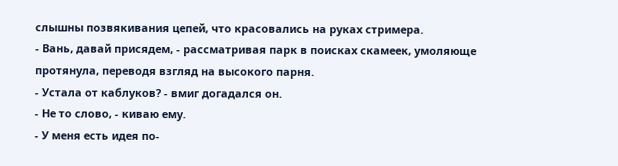слышны позвякивания цепей, что красовались на руках стримера.
- Вань, давай присядем, - рассматривая парк в поисках скамеек, умоляюще протянула, переводя взгляд на высокого парня.
- Устала от каблуков? - вмиг догадался он.
- Не то слово, - киваю ему.
- У меня есть идея по-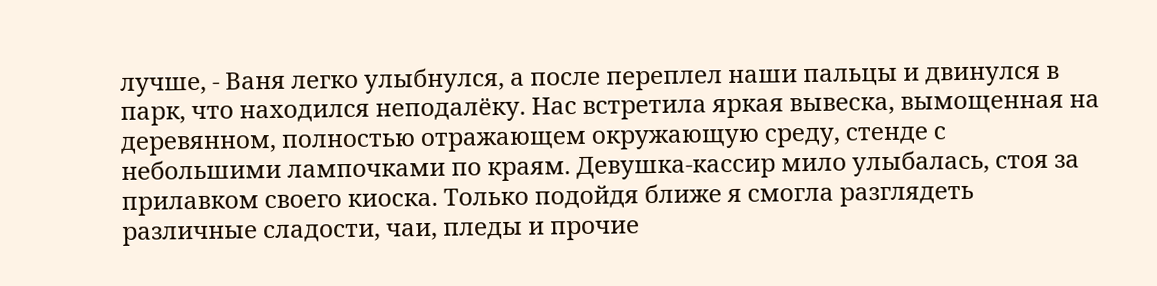лучше, - Ваня легко улыбнулся, а после переплел наши пальцы и двинулся в парк, что находился неподалёку. Нас встретила яркая вывеска, вымощенная на деревянном, полностью отражающем окружающую среду, стенде с небольшими лампочками по краям. Девушка-кассир мило улыбалась, стоя за прилавком своего киоска. Только подойдя ближе я смогла разглядеть различные сладости, чаи, пледы и прочие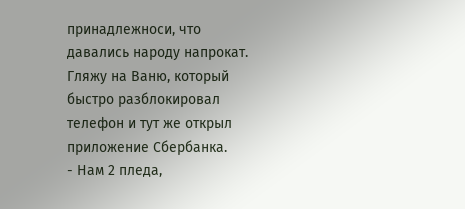принадлежноси, что давались народу напрокат. Гляжу на Ваню, который быстро разблокировал телефон и тут же открыл приложение Сбербанка.
- Нам 2 пледа,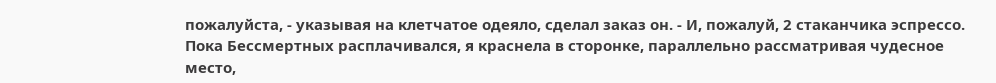пожалуйста, - указывая на клетчатое одеяло, сделал заказ он. - И, пожалуй, 2 стаканчика эспрессо.
Пока Бессмертных расплачивался, я краснела в сторонке, параллельно рассматривая чудесное место,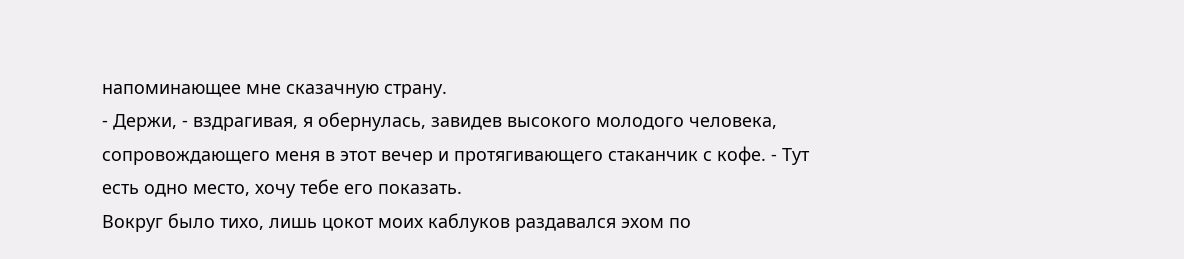напоминающее мне сказачную страну.
- Держи, - вздрагивая, я обернулась, завидев высокого молодого человека, сопровождающего меня в этот вечер и протягивающего стаканчик с кофе. - Тут есть одно место, хочу тебе его показать.
Вокруг было тихо, лишь цокот моих каблуков раздавался эхом по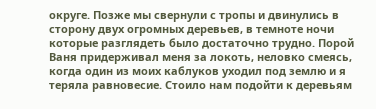округе. Позже мы свернули с тропы и двинулись в сторону двух огромных деревьев, в темноте ночи которые разглядеть было достаточно трудно. Порой Ваня придерживал меня за локоть, неловко смеясь, когда один из моих каблуков уходил под землю и я теряла равновесие. Стоило нам подойти к деревьям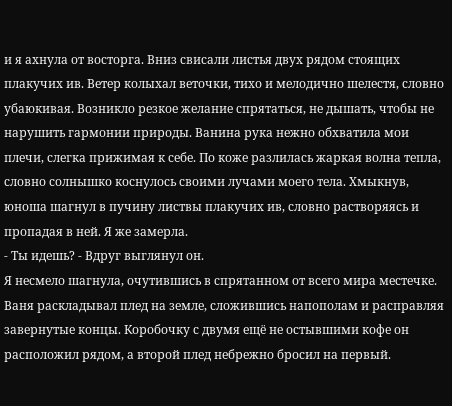и я ахнула от восторга. Вниз свисали листья двух рядом стоящих плакучих ив. Ветер колыхал веточки, тихо и мелодично шелестя, словно убаюкивая. Возникло резкое желание спрятаться, не дышать, чтобы не нарушить гармонии природы. Ванина рука нежно обхватила мои плечи, слегка прижимая к себе. По коже разлилась жаркая волна тепла, словно солнышко коснулось своими лучами моего тела. Хмыкнув, юноша шагнул в пучину листвы плакучих ив, словно растворяясь и пропадая в ней. Я же замерла.
- Ты идешь? - Вдруг выглянул он.
Я несмело шагнула, очутившись в спрятанном от всего мира местечке. Ваня раскладывал плед на земле, сложившись напополам и расправляя завернутые концы. Коробочку с двумя ещё не остывшими кофе он расположил рядом, а второй плед небрежно бросил на первый.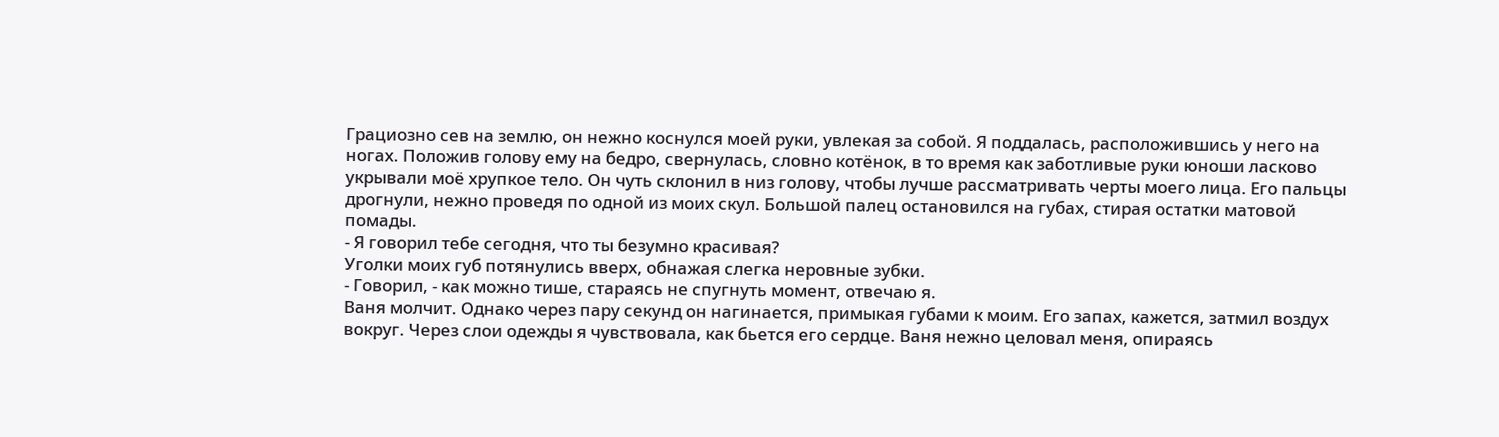Грациозно сев на землю, он нежно коснулся моей руки, увлекая за собой. Я поддалась, расположившись у него на ногах. Положив голову ему на бедро, свернулась, словно котёнок, в то время как заботливые руки юноши ласково укрывали моё хрупкое тело. Он чуть склонил в низ голову, чтобы лучше рассматривать черты моего лица. Его пальцы дрогнули, нежно проведя по одной из моих скул. Большой палец остановился на губах, стирая остатки матовой помады.
- Я говорил тебе сегодня, что ты безумно красивая?
Уголки моих губ потянулись вверх, обнажая слегка неровные зубки.
- Говорил, - как можно тише, стараясь не спугнуть момент, отвечаю я.
Ваня молчит. Однако через пару секунд он нагинается, примыкая губами к моим. Его запах, кажется, затмил воздух вокруг. Через слои одежды я чувствовала, как бьется его сердце. Ваня нежно целовал меня, опираясь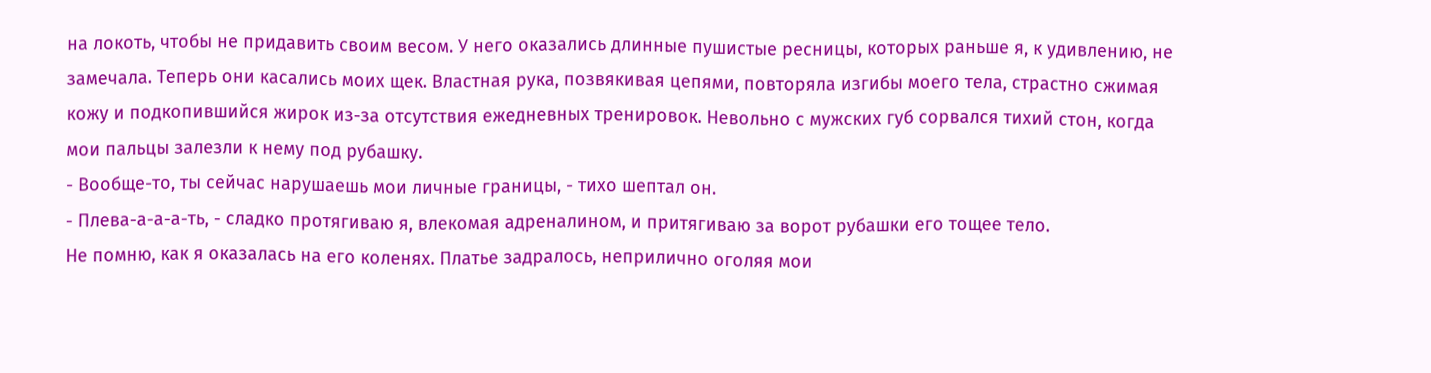на локоть, чтобы не придавить своим весом. У него оказались длинные пушистые ресницы, которых раньше я, к удивлению, не замечала. Теперь они касались моих щек. Властная рука, позвякивая цепями, повторяла изгибы моего тела, страстно сжимая кожу и подкопившийся жирок из-за отсутствия ежедневных тренировок. Невольно с мужских губ сорвался тихий стон, когда мои пальцы залезли к нему под рубашку.
- Вообще-то, ты сейчас нарушаешь мои личные границы, - тихо шептал он.
- Плева-а-а-а-ть, - сладко протягиваю я, влекомая адреналином, и притягиваю за ворот рубашки его тощее тело.
Не помню, как я оказалась на его коленях. Платье задралось, неприлично оголяя мои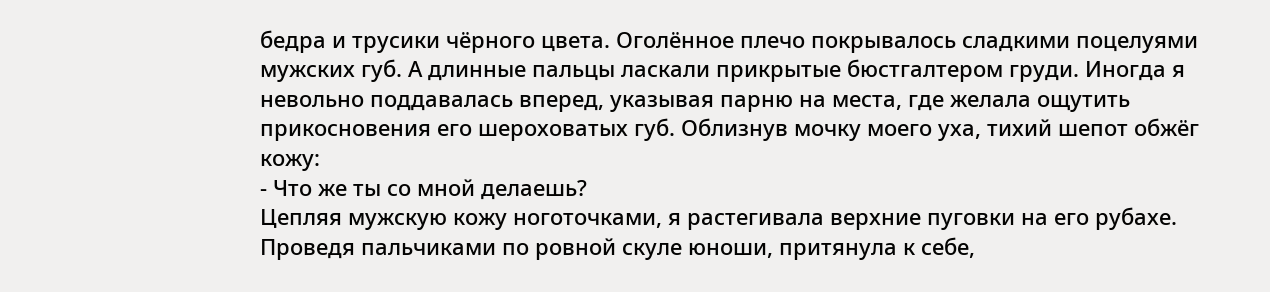бедра и трусики чёрного цвета. Оголённое плечо покрывалось сладкими поцелуями мужских губ. А длинные пальцы ласкали прикрытые бюстгалтером груди. Иногда я невольно поддавалась вперед, указывая парню на места, где желала ощутить прикосновения его шероховатых губ. Облизнув мочку моего уха, тихий шепот обжёг кожу:
- Что же ты со мной делаешь?
Цепляя мужскую кожу ноготочками, я растегивала верхние пуговки на его рубахе. Проведя пальчиками по ровной скуле юноши, притянула к себе,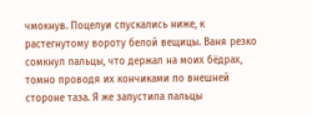чмокнув. Поцелуи спускались ниже, к растегнутому вороту белой вещицы. Ваня резко сомкнул пальцы, что держал на моих бёдрах, томно проводя их кончиками по внешней стороне таза. Я же запустила пальцы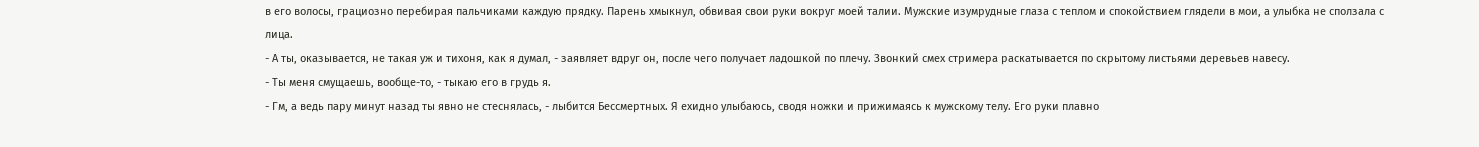в его волосы, грациозно перебирая пальчиками каждую прядку. Парень хмыкнул, обвивая свои руки вокруг моей талии. Мужские изумрудные глаза с теплом и спокойствием глядели в мои, а улыбка не сползала с лица.
- А ты, оказывается, не такая уж и тихоня, как я думал, - заявляет вдруг он, после чего получает ладошкой по плечу. Звонкий смех стримера раскатывается по скрытому листьями деревьев навесу.
- Ты меня смущаешь, вообще-то, - тыкаю его в грудь я.
- Гм, а ведь пару минут назад ты явно не стеснялась, - лыбится Бессмертных. Я ехидно улыбаюсь, сводя ножки и прижимаясь к мужскому телу. Его руки плавно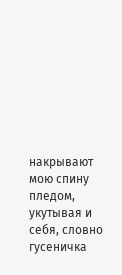накрывают мою спину пледом, укутывая и себя, словно гусеничка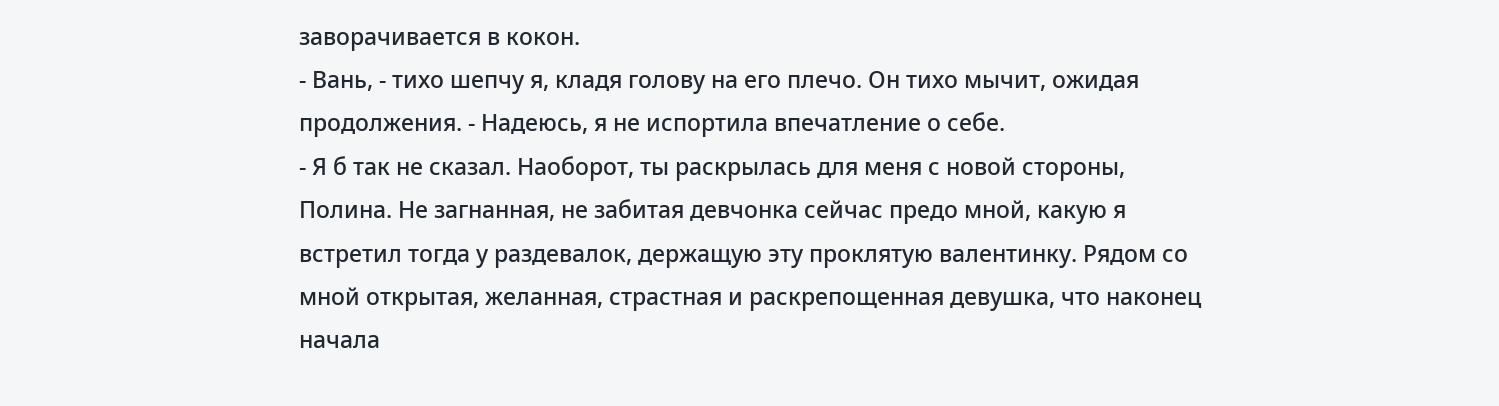заворачивается в кокон.
- Вань, - тихо шепчу я, кладя голову на его плечо. Он тихо мычит, ожидая продолжения. - Надеюсь, я не испортила впечатление о себе.
- Я б так не сказал. Наоборот, ты раскрылась для меня с новой стороны, Полина. Не загнанная, не забитая девчонка сейчас предо мной, какую я встретил тогда у раздевалок, держащую эту проклятую валентинку. Рядом со мной открытая, желанная, страстная и раскрепощенная девушка, что наконец начала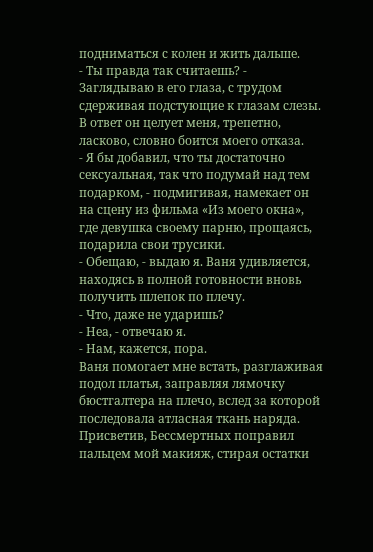подниматься с колен и жить дальше.
- Ты правда так считаешь? - Заглядываю в его глаза, с трудом сдерживая подстующие к глазам слезы. В ответ он целует меня, трепетно, ласково, словно боится моего отказа.
- Я бы добавил, что ты достаточно сексуальная, так что подумай над тем подарком, - подмигивая, намекает он на сцену из фильма «Из моего окна», где девушка своему парню, прощаясь, подарила свои трусики.
- Обещаю, - выдаю я. Ваня удивляется, находясь в полной готовности вновь получить шлепок по плечу.
- Что, даже не ударишь?
- Неа, - отвечаю я.
- Нам, кажется, пора.
Ваня помогает мне встать, разглаживая подол платья, заправляя лямочку бюстгалтера на плечо, вслед за которой последовала атласная ткань наряда. Присветив, Бессмертных поправил пальцем мой макияж, стирая остатки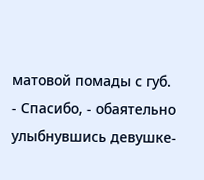матовой помады с губ.
- Спасибо, - обаятельно улыбнувшись девушке-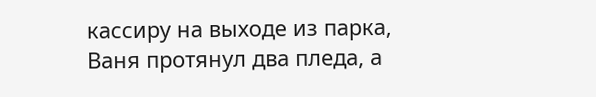кассиру на выходе из парка, Ваня протянул два пледа, а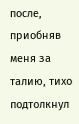после, приобняв меня за талию, тихо подтолкнул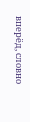вперёд, словно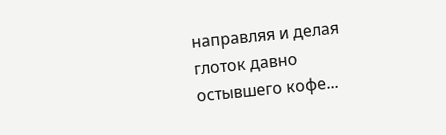направляя и делая глоток давно остывшего кофе...